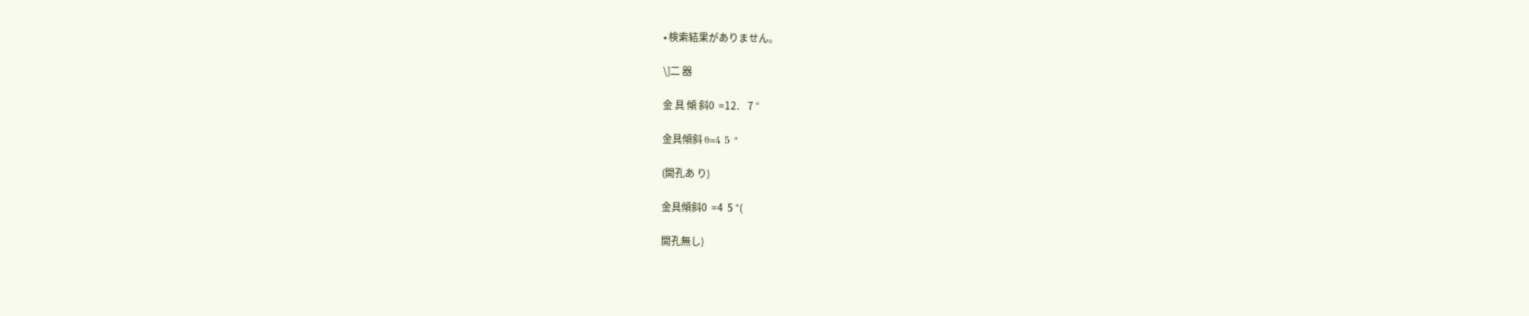• 検索結果がありません。

\]二 器

金 具 傾 斜0  =12.    7 °

金具傾斜 θ=4 5 °

(開孔あ り)

金具傾斜0  =4  5 °(

開孔無し)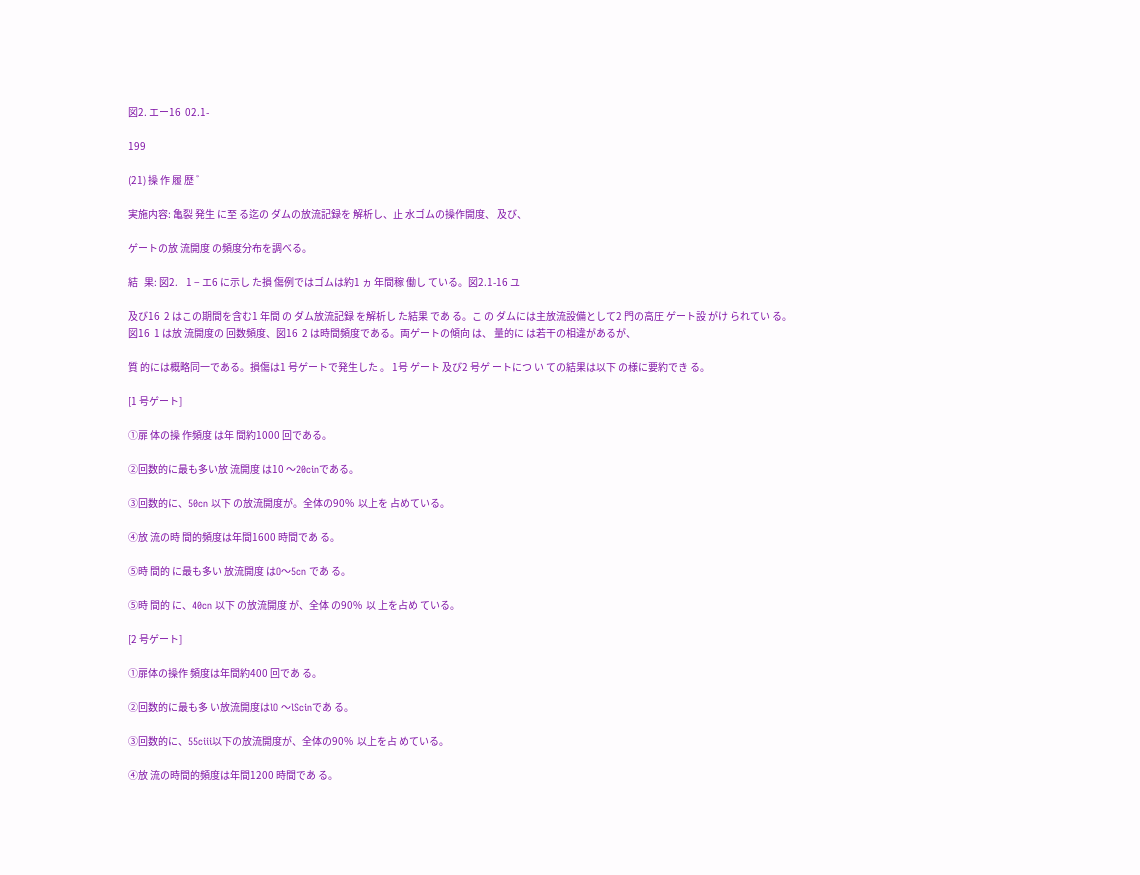図2. エー16  02.1‑

199

(21) 操 作 履 歴 ゛

実施内容: 亀裂 発生 に至 る迄の ダムの放流記録を 解析し、止 水ゴムの操作開度、 及び、

ゲートの放 流開度 の頻度分布を調べる。

結   果: 図2.    1 − エ6 に示し た損 傷例ではゴムは約1 ヵ 年間稼 働し ている。図2.1‑16 ユ

及び16  2 はこの期間を含む1 年間 の ダム放流記録 を解析し た結果 であ る。こ の ダムには主放流設備として2 門の高圧 ゲート設 がけ られてい る。図16  1 は放 流開度の 回数頻度、図16  2 は時間頻度である。両ゲートの傾向 は、 量的に は若干の相違があるが、

質 的には概略同一である。損傷は1 号ゲートで発生した 。 1号 ゲート 及び2 号ゲ ートにつ い ての結果は以下 の様に要約でき る。

[1 号ゲート]

①扉 体の操 作頻度 は年 間約1000 回である。

②回数的に最も多い放 流開度 は10 〜20cinである。

③回数的に、50cn 以下 の放流開度が。全体の90%  以上を 占めている。

④放 流の時 間的頻度は年間1600 時間であ る。

⑤時 間的 に最も多い 放流開度 はO〜5cn であ る。

⑤時 間的 に、40cn 以下 の放流開度 が、全体 の90%  以 上を占め ている。

[2 号ゲート]

①扉体の操作 頻度は年間約400 回であ る。

②回数的に最も多 い放流開度はlO 〜lScinであ る。

③回数的に、55ciii以下の放流開度が、全体の90%  以上を占 めている。

④放 流の時間的頻度は年間1200 時間であ る。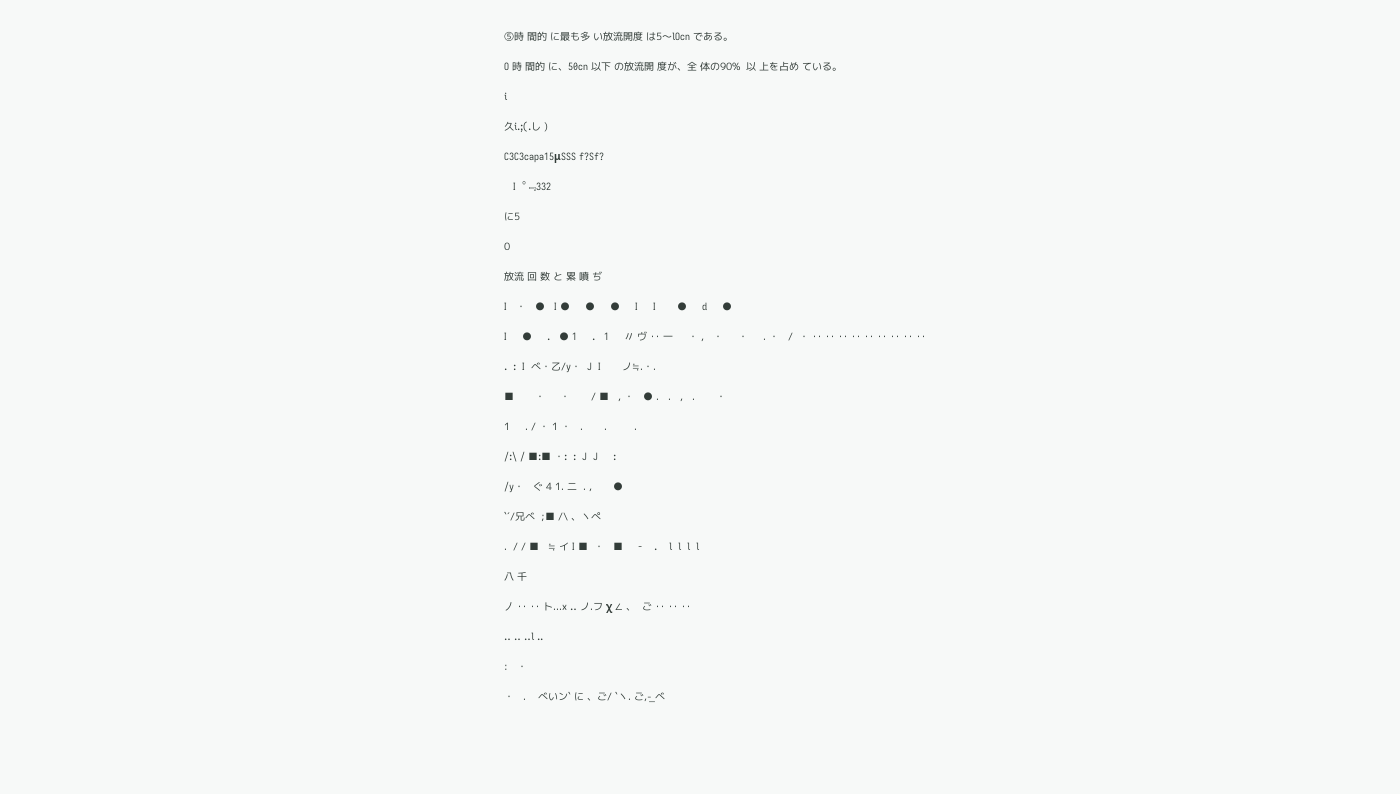⑤時 間的 に最も多 い放流開度 は5〜lOcn である。

O 時 間的 に、50cn 以下 の放流開 度が、全 体の90%  以 上を占め ている。

i

久i.;(.し )

C3C3capa15μSSS f?Sf?

   I︒﹃332

に5

0

放流 回 数 と 累 噴 ぢ

I   ・   ●   I ●     ●     ●     I     I       ●     d     ●

I     ●     .   ● 1     .   1     〃 ヴ ‥ 一     ・ ,   ・     ・     . ・   /  ・ ‥ ‥ ‥ ‥ ‥ ‥ ‥ ‥ ‥

.  :  I  べ・乙/y・  J  I       ノ≒.・.

■       ・     ・       / ■   , ・   ● .   .   ,   .       ・

1     . / ・ 1 ・   .       .         .

/:\ / ■:■ ・:  :  J  J     :

/y・   ぐ 4 1. 二  . ,       ●

`´/兄べ  ;■ /\ 、ヽぺ

.  / / ■   ≒ イ I ■  ・   ■     ‑    .    l  l  l  l

八 千

丿 ‥ ‥ ト...x ‥ ノ.フ χ ∠ 、  ご ‥ ‥ ‥

‥ ‥ ‥l ..

:   ・

・   .    べいン` に 、ご/ `ヽ. ご,̲‑ べ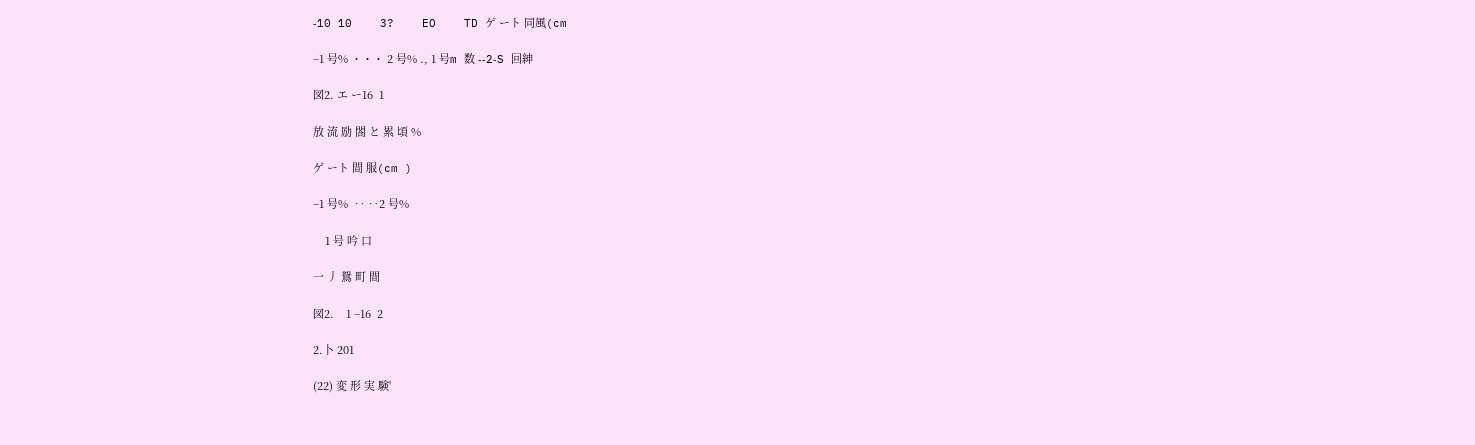‑10 10    3?    EO    TD ゲ ート 同風(cm

−1 号% ・・・ 2 号% ., 1 号m 数 ‑‑2‑S 回紳

図2. エ ー16  1

放 流 励 閤 と 累 頃 %

ゲ ート 間 服(cm )

−1 号%  ‥ ‥2 号%

    1 号 吟 口

一 丿 鴛 町 間

図2.    1 −16  2

2.卜 201

(22) 変 形 実 験'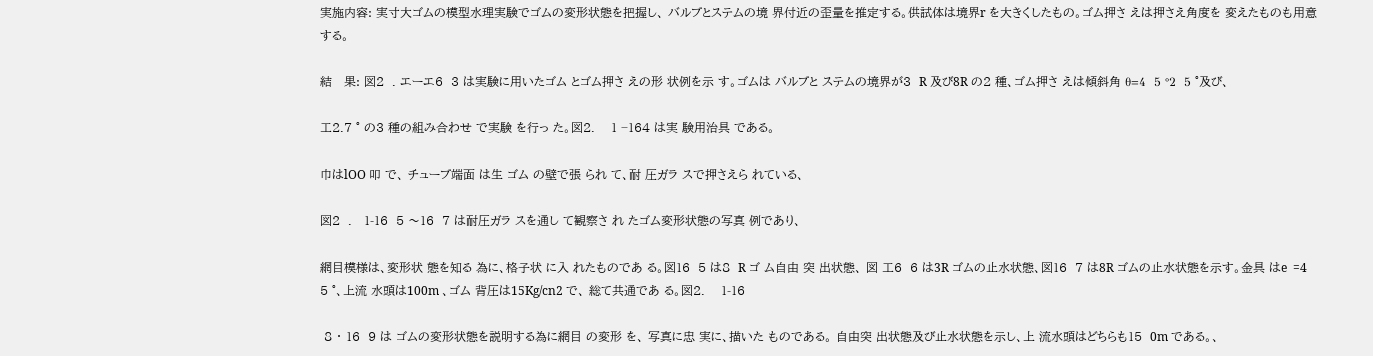実施内容: 実寸大ゴムの模型水理実験でゴムの変形状態を把握し、 バルブとステムの境 界付近の歪量を推定する。供試体は境界r を大きくしたもの。ゴム押さ えは押さえ角度を 変えたものも用意する。

結   果: 図2  . エーエ6  3 は実験に用いたゴム とゴム押さ えの形 状例を示 す。ゴムは バルブと ステムの境界が3  R 及び8R の2 種、ゴム押さ えは傾斜角 θ=4  5 °2  5 °及び、

工2.7 ° の3 種の組み合わせ で実験 を行っ た。図2.    1 −164 は実 験用治具 である。

巾はlOO 叩 で、 チューブ端面 は生 ゴム の壁で張 られ て、耐 圧ガラ スで押さえら れている、

図2  .   1‑16  5 〜16  7 は耐圧ガラ スを通し て観察さ れ たゴム変形状態の写真 例であり、

網目模様は、変形状 態を知る 為に、格子状 に入 れたものであ る。図16  5 は8  R ゴ ム自由 突 出状態、 図 工6  6 は3R ゴムの止水状態、図16  7 は8R ゴムの止水状態を示す。金具 はe  =4 5 °、上流 水頭は100m 、ゴム 背圧は15Kg/cn2 で、 総て共通であ る。図2.    1‑16

 8 ・ 16  9 は ゴムの変形状態を説明する為に網目 の変形 を、 写真に忠 実に、描いた ものである。 自由突 出状態及び止水状態を示し、上 流水頭はどちらも15  0m である。、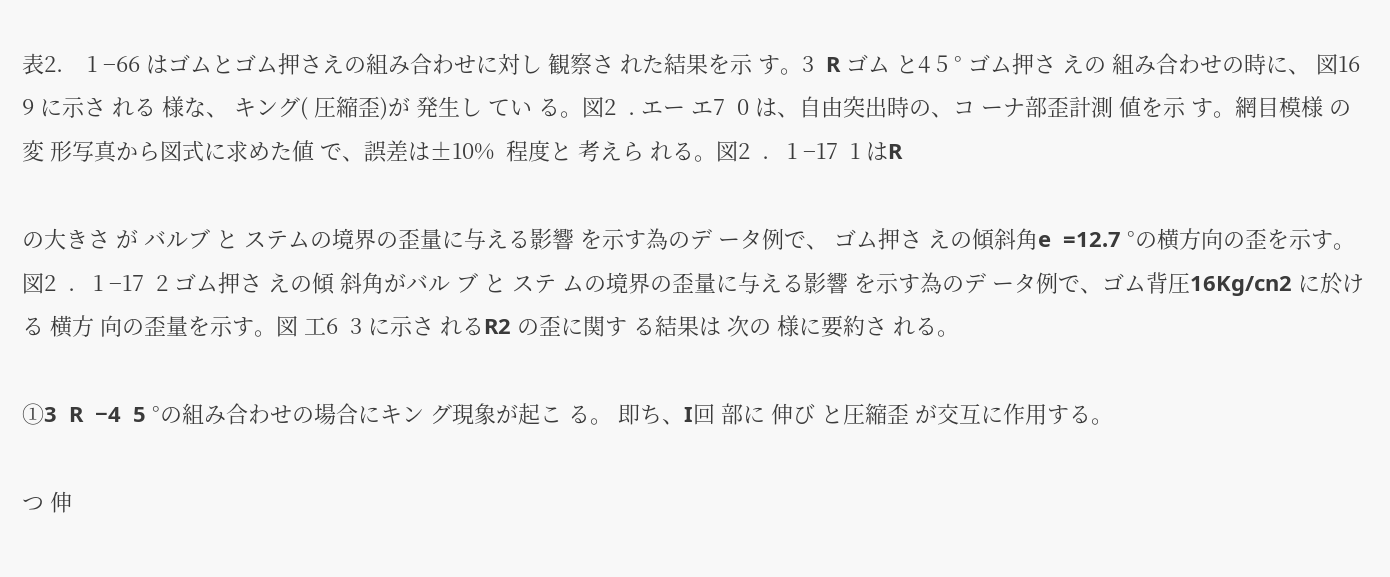表2.    1 −66 はゴムとゴム押さえの組み合わせに対し 観察さ れた結果を示 す。3  R ゴム と4 5 ° ゴム押さ えの 組み合わせの時に、 図16  9 に示さ れる 様な、 キング( 圧縮歪)が 発生し てい る。図2  . エー エ7  0 は、自由突出時の、コ ーナ部歪計測 値を示 す。網目模様 の変 形写真から図式に求めた値 で、誤差は±10%  程度と 考えら れる。図2  .   1 −17  1 はR

の大きさ が バルブ と ステムの境界の歪量に与える影響 を示す為のデ ータ例で、 ゴム押さ えの傾斜角e  =12.7 °の横方向の歪を示す。図2  .   1 −17  2 ゴム押さ えの傾 斜角がバル ブ と ステ ムの境界の歪量に与える影響 を示す為のデ ータ例で、ゴム背圧16Kg/cn2 に於ける 横方 向の歪量を示す。図 工6  3 に示さ れるR2 の歪に関す る結果は 次の 様に要約さ れる。

①3  R  −4  5 °の組み合わせの場合にキン グ現象が起こ る。 即ち、I回 部に 伸び と圧縮歪 が交互に作用する。

つ 伸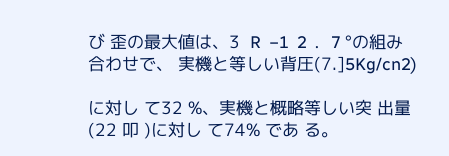び 歪の最大値は、3  R  −1  2  .   7 °の組み合わせで、 実機と等しい背圧(7.]5Kg/cn2)

に対し て32 %、実機と概略等しい突 出量(22 叩 )に対し て74% であ る。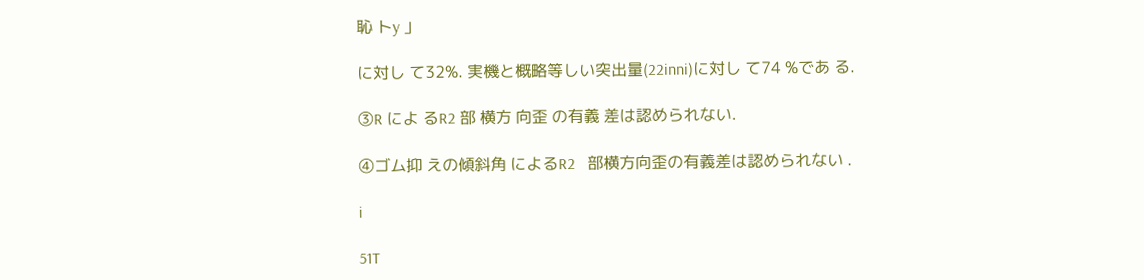恥 トy 」

に対し て32%. 実機と概略等しい突出量(22inni)に対し て74 %であ る.

③R によ るR2 部 横方 向歪 の有義 差は認められない.

④ゴム抑 えの傾斜角 によるR2   部横方向歪の有義差は認められない .

i

51T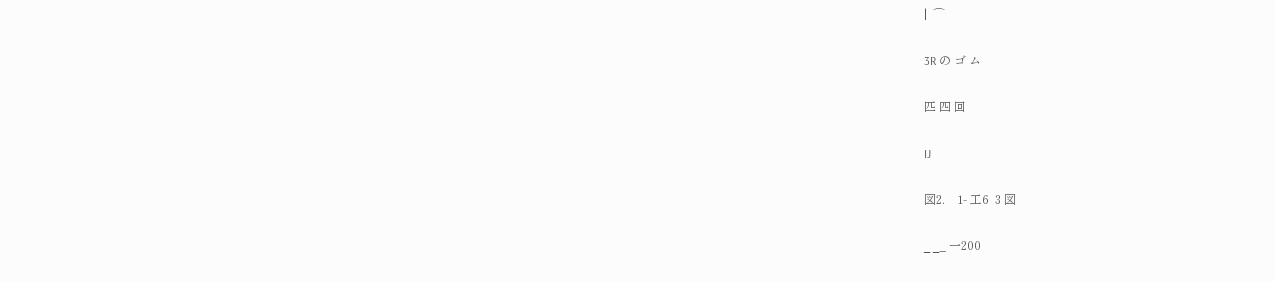|  ⌒

3R の ゴ ム

匹 四 回

IJ

図2.    1‑ 工6  3 図

_̲ _̲_ 一200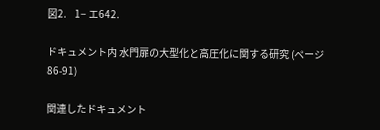図2.    1− エ642.

ドキュメント内 水門扉の大型化と高圧化に関する研究 (ページ 86-91)

関連したドキュメント